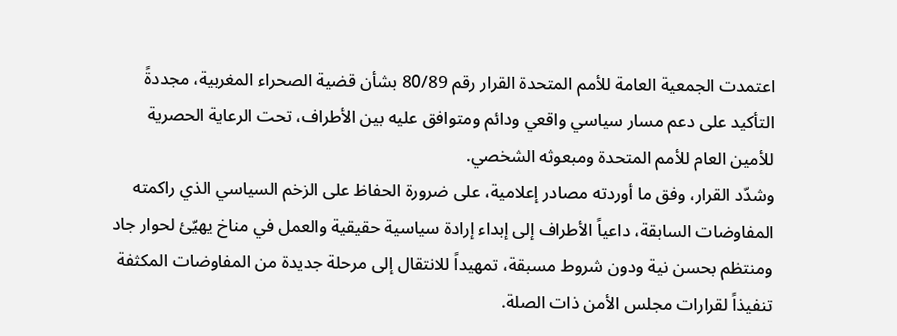اعتمدت الجمعية العامة للأمم المتحدة القرار رقم 80/89 بشأن قضية الصحراء المغربية، مجددةً التأكيد على دعم مسار سياسي واقعي ودائم ومتوافق عليه بين الأطراف، تحت الرعاية الحصرية للأمين العام للأمم المتحدة ومبعوثه الشخصي.
وشدّد القرار، وفق ما أوردته مصادر إعلامية، على ضرورة الحفاظ على الزخم السياسي الذي راكمته المفاوضات السابقة، داعياً الأطراف إلى إبداء إرادة سياسية حقيقية والعمل في مناخ يهيّئ لحوار جاد ومنتظم بحسن نية ودون شروط مسبقة، تمهيداً للانتقال إلى مرحلة جديدة من المفاوضات المكثفة تنفيذاً لقرارات مجلس الأمن ذات الصلة.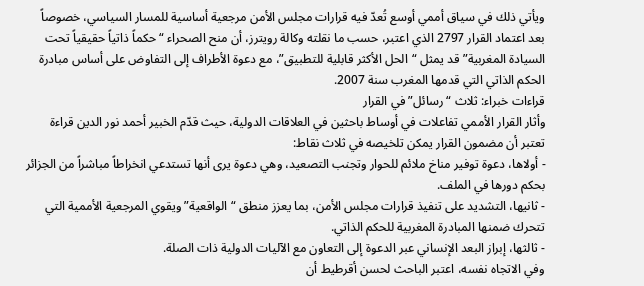ويأتي ذلك في سياق أممي أوسع تُعدّ فيه قرارات مجلس الأمن مرجعية أساسية للمسار السياسي، خصوصاً بعد اعتماد القرار 2797 الذي اعتبر، حسب ما نقلته وكالة رويترز، أن منح الصحراء “حكماً ذاتياً حقيقياً تحت السيادة المغربية” قد يمثل “الحل الأكثر قابلية للتطبيق”، مع دعوة الأطراف إلى التفاوض على أساس مبادرة الحكم الذاتي التي قدمها المغرب سنة 2007.
قراءات خبراء: ثلاث “رسائل” في القرار
وأثار القرار الأممي تفاعلات في أوساط باحثين في العلاقات الدولية، حيث قدّم الخبير أحمد نور الدين قراءة تعتبر أن مضمون القرار يمكن تلخيصه في ثلاث نقاط:
- أولاها، دعوة توفير مناخ ملائم للحوار وتجنب التصعيد، وهي دعوة يرى أنها تستدعي انخراطاً مباشراً من الجزائر بحكم دورها في الملف.
- ثانيها، التشديد على تنفيذ قرارات مجلس الأمن، بما يعزز منطق “الواقعية” ويقوي المرجعية الأممية التي تتحرك ضمنها المبادرة المغربية للحكم الذاتي.
- ثالثها، إبراز البعد الإنساني عبر الدعوة إلى التعاون مع الآليات الدولية ذات الصلة.
وفي الاتجاه نفسه، اعتبر الباحث لحسن أقرطيط أن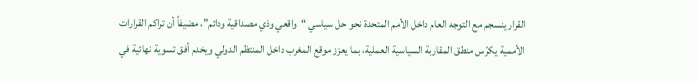القرار ينسجم مع التوجه العام داخل الأمم المتحدة نحو حل سياسي “واقعي وذي مصداقية ودائم”، مضيفاً أن تراكم القرارات الأممية يكرّس منطق المقاربة السياسية العملية، بما يعزز موقع المغرب داخل المنتظم الدولي ويخدم أفق تسوية نهائية في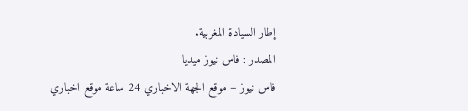إطار السيادة المغربية.
المصدر : فاس نيوز ميديا
فاس نيوز – موقع الجهة الاخباري 24 ساعة موقع اخباري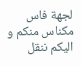لجهة فاس مكناس منكم و اليكم ننقل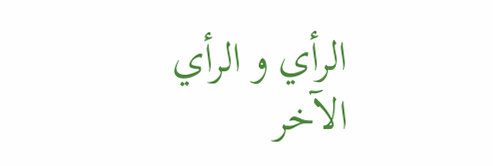الرأي و الرأي الآخر